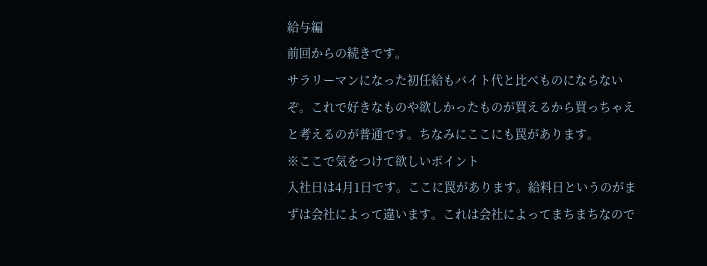給与編
前回からの続きです。
サラリーマンになった初任給もバイト代と比べものにならないぞ。これで好きなものや欲しかったものが買えるから買っちゃえと考えるのが普通です。ちなみにここにも罠があります。
※ここで気をつけて欲しいポイント
入社日は4月1日です。ここに罠があります。給料日というのがまずは会社によって違います。これは会社によってまちまちなので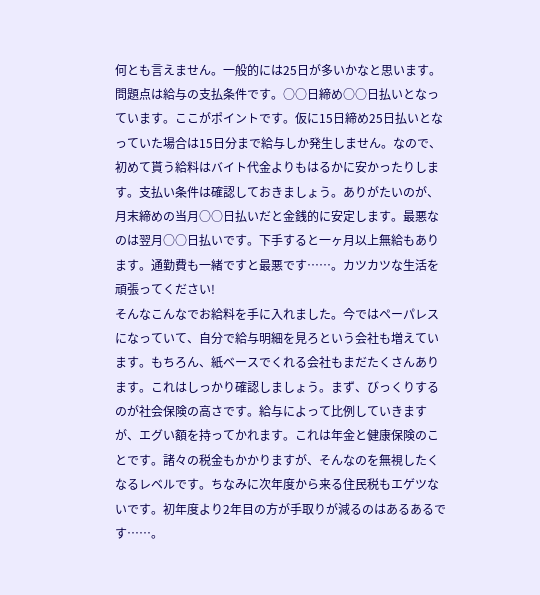何とも言えません。一般的には25日が多いかなと思います。問題点は給与の支払条件です。○○日締め○○日払いとなっています。ここがポイントです。仮に15日締め25日払いとなっていた場合は15日分まで給与しか発生しません。なので、初めて貰う給料はバイト代金よりもはるかに安かったりします。支払い条件は確認しておきましょう。ありがたいのが、月末締めの当月○○日払いだと金銭的に安定します。最悪なのは翌月○○日払いです。下手すると一ヶ月以上無給もあります。通勤費も一緒ですと最悪です……。カツカツな生活を頑張ってください!
そんなこんなでお給料を手に入れました。今ではペーパレスになっていて、自分で給与明細を見ろという会社も増えています。もちろん、紙ベースでくれる会社もまだたくさんあります。これはしっかり確認しましょう。まず、びっくりするのが社会保険の高さです。給与によって比例していきますが、エグい額を持ってかれます。これは年金と健康保険のことです。諸々の税金もかかりますが、そんなのを無視したくなるレベルです。ちなみに次年度から来る住民税もエゲツないです。初年度より2年目の方が手取りが減るのはあるあるです……。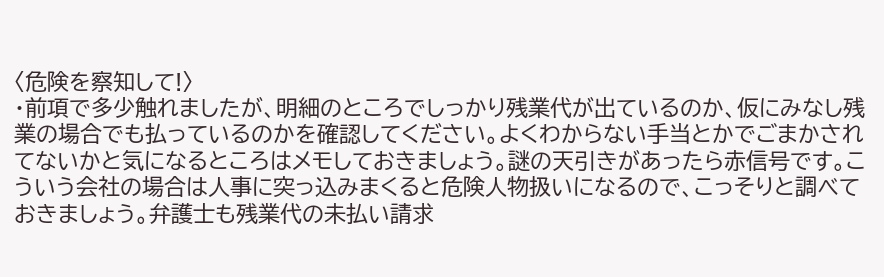〈危険を察知して!〉
・前項で多少触れましたが、明細のところでしっかり残業代が出ているのか、仮にみなし残業の場合でも払っているのかを確認してください。よくわからない手当とかでごまかされてないかと気になるところはメモしておきましょう。謎の天引きがあったら赤信号です。こういう会社の場合は人事に突っ込みまくると危険人物扱いになるので、こっそりと調べておきましょう。弁護士も残業代の未払い請求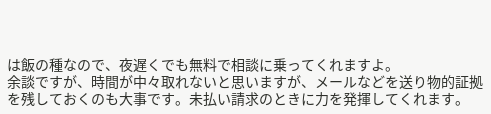は飯の種なので、夜遅くでも無料で相談に乗ってくれますよ。
余談ですが、時間が中々取れないと思いますが、メールなどを送り物的証拠を残しておくのも大事です。未払い請求のときに力を発揮してくれます。